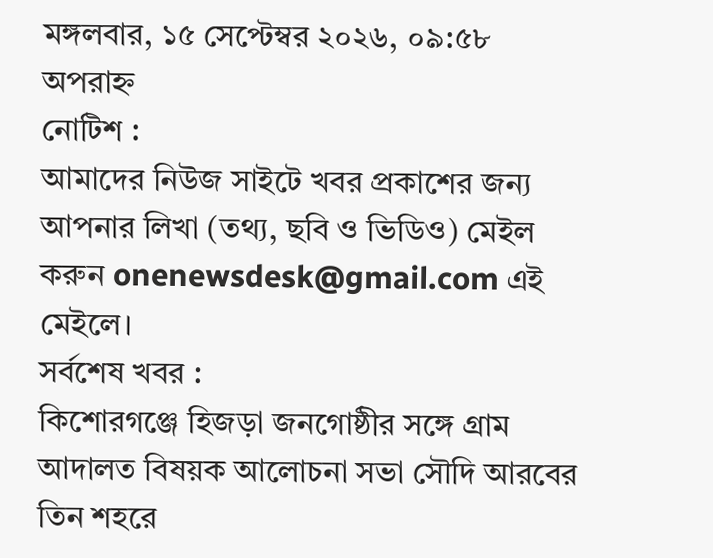মঙ্গলবার, ১৫ সেপ্টেম্বর ২০২৬, ০৯:৫৮ অপরাহ্ন
নোটিশ :
আমাদের নিউজ সাইটে খবর প্রকাশের জন্য আপনার লিখা (তথ্য, ছবি ও ভিডিও) মেইল করুন onenewsdesk@gmail.com এই মেইলে।
সর্বশেষ খবর :
কিশোরগঞ্জে হিজড়া জনগোষ্ঠীর সঙ্গে গ্রাম আদালত বিষয়ক আলোচনা সভা সৌদি আরবের তিন শহরে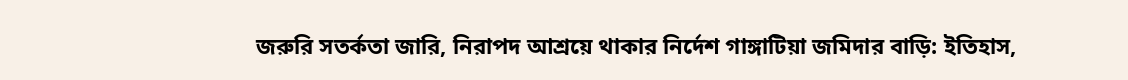জরুরি সতর্কতা জারি, নিরাপদ আশ্রয়ে থাকার নির্দেশ গাঙ্গাটিয়া জমিদার বাড়ি: ইতিহাস,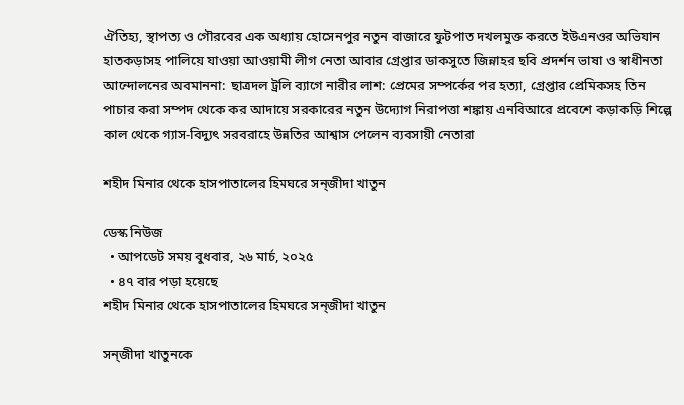ঐতিহ্য, স্থাপত্য ও গৌরবের এক অধ্যায় হোসেনপুর নতুন বাজারে ফুটপাত দখলমুক্ত করতে ইউএনওর অভিযান হাতকড়াসহ পালিয়ে যাওয়া আওয়ামী লীগ নেতা আবার গ্রেপ্তার ডাকসুতে জিন্নাহর ছবি প্রদর্শন ভাষা ও স্বাধীনতা আন্দোলনের অবমাননা: ছাত্রদল ট্রলি ব্যাগে নারীর লাশ: প্রেমের সম্পর্কের পর হত্যা, গ্রেপ্তার প্রেমিকসহ তিন পাচার করা সম্পদ থেকে কর আদায়ে সরকারের নতুন উদ্যোগ নিরাপত্তা শঙ্কায় এনবিআরে প্রবেশে কড়াকড়ি শিল্পে কাল থেকে গ্যাস-বিদ্যুৎ সরবরাহে উন্নতির আশ্বাস পেলেন ব্যবসায়ী নেতারা

শহীদ মিনার থেকে হাসপাতালের হিমঘরে সন‌্জীদা খাতুন

ডেস্ক নিউজ
  • আপডেট সময় বুধবার, ২৬ মার্চ, ২০২৫
  • ৪৭ বার পড়া হয়েছে
শহীদ মিনার থেকে হাসপাতালের হিমঘরে সন‌্জীদা খাতুন

সন্‌জীদা খাতুনকে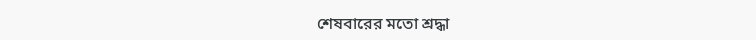শেষবারের মতো শ্রদ্ধা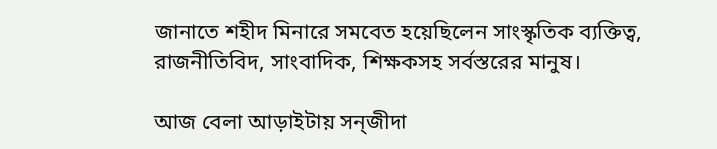জানাতে শহীদ মিনারে সমবেত হয়েছিলেন সাংস্কৃতিক ব্যক্তিত্ব, রাজনীতিবিদ, সাংবাদিক, শিক্ষকসহ সর্বস্তরের মানুষ।

আজ বেলা আড়াইটায় সন্‌জীদা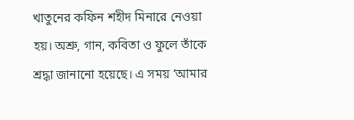খাতুনের কফিন শহীদ মিনারে নেওয়া হয়। অশ্রু, গান, কবিতা ও ফুলে তাঁকে শ্রদ্ধা জানানো হয়েছে। এ সময় ‘আমার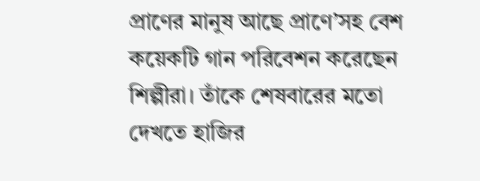প্রাণের মানুষ আছে প্রাণে’সহ বেশ কয়েকটি গান পরিবেশন করেছেন শিল্পীরা। তাঁকে শেষবারের মতো দেখতে হাজির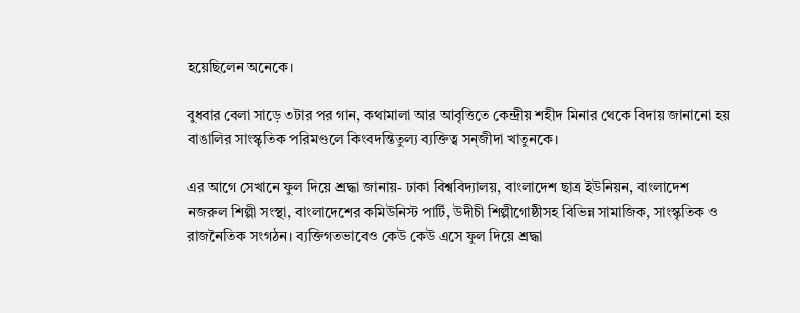হয়েছিলেন অনেকে।

বুধবার বেলা সাড়ে ৩টার পর গান, কথামালা আর আবৃত্তিতে কেন্দ্রীয় শহীদ মিনার থেকে বিদায় জানানো হয় বাঙালির সাংস্কৃতিক পরিমণ্ডলে কিংবদন্তিতুল্য ব্যক্তিত্ব সন‌্জীদা খাতুনকে।

এর আগে সেখানে ফুল দিয়ে শ্রদ্ধা জানায়- ঢাকা বিশ্ববিদ্যালয়, বাংলাদেশ ছাত্র ইউনিয়ন, বাংলাদেশ নজরুল শিল্পী সংস্থা, বাংলাদেশের কমিউনিস্ট পার্টি, উদীচী শিল্পীগোষ্ঠীসহ বিভিন্ন সামাজিক, সাংস্কৃতিক ও রাজনৈতিক সংগঠন। ব্যক্তিগতভাবেও কেউ কেউ এসে ফুল দিয়ে শ্রদ্ধা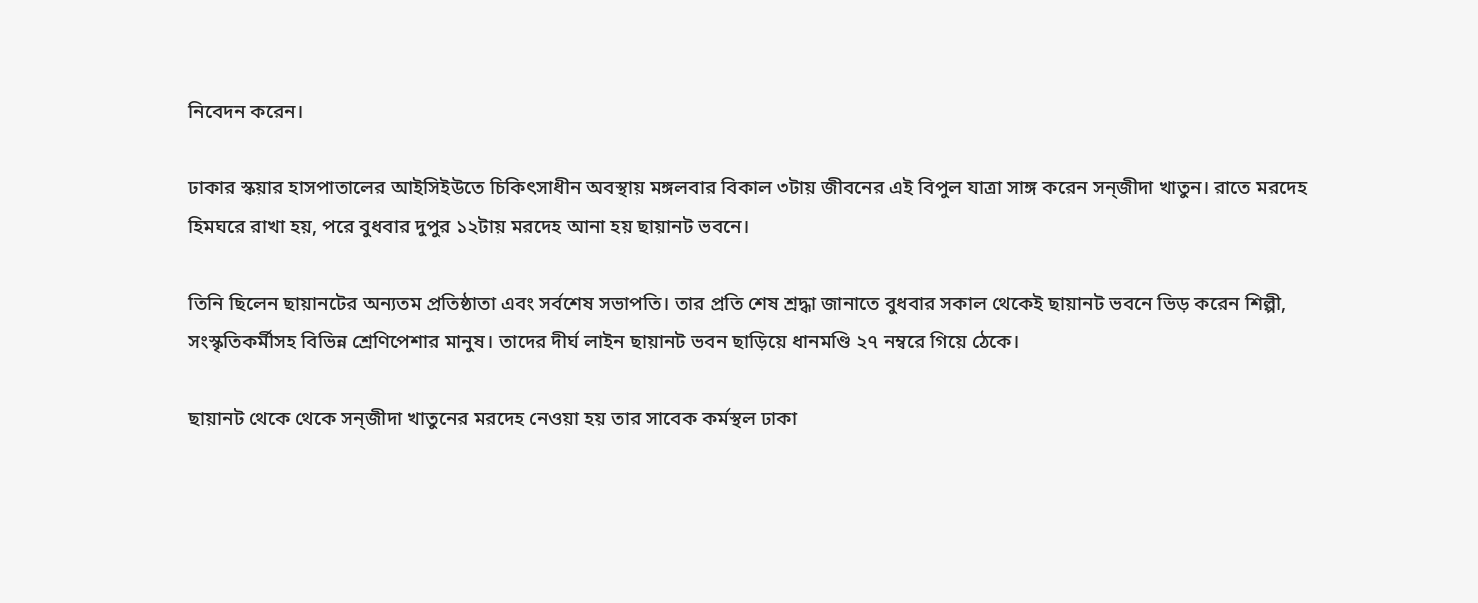নিবেদন করেন।

ঢাকার স্কয়ার হাসপাতালের আইসিইউতে চিকিৎসাধীন অবস্থায় মঙ্গলবার বিকাল ৩টায় জীবনের এই বিপুল যাত্রা সাঙ্গ করেন সন‌্জীদা খাতুন। রাতে মরদেহ হিমঘরে রাখা হয়, পরে বুধবার দুপুর ১২টায় মরদেহ আনা হয় ছায়ানট ভবনে।

তিনি ছিলেন ছায়ানটের অন্যতম প্রতিষ্ঠাতা এবং সর্বশেষ সভাপতি। তার প্রতি শেষ শ্রদ্ধা জানাতে বুধবার সকাল থেকেই ছায়ানট ভবনে ভিড় করেন শিল্পী, সংস্কৃতিকর্মীসহ বিভিন্ন শ্রেণিপেশার মানুষ। তাদের দীর্ঘ লাইন ছায়ানট ভবন ছাড়িয়ে ধানমণ্ডি ২৭ নম্বরে গিয়ে ঠেকে।

ছায়ানট থেকে থেকে সন‌্জীদা খাতুনের মরদেহ নেওয়া হয় তার সাবেক কর্মস্থল ঢাকা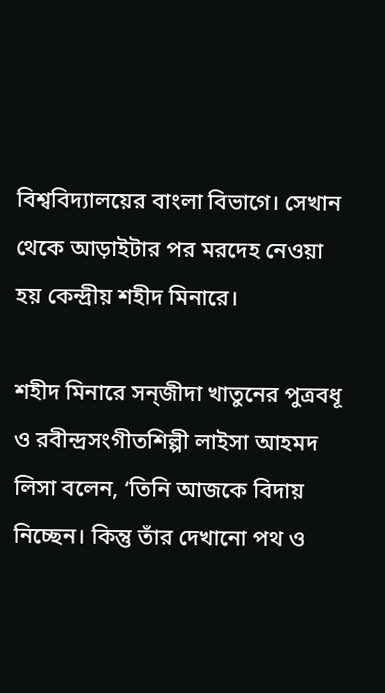বিশ্ববিদ্যালয়ের বাংলা বিভাগে। সেখান থেকে আড়াইটার পর মরদেহ নেওয়া হয় কেন্দ্রীয় শহীদ মিনারে।

শহীদ মিনারে সন্‌জীদা খাতুনের পুত্রবধূ ও রবীন্দ্রসংগীতশিল্পী লাইসা আহমদ লিসা বলেন, ‘তিনি আজকে বিদায় নিচ্ছেন। কিন্তু তাঁর দেখানো পথ ও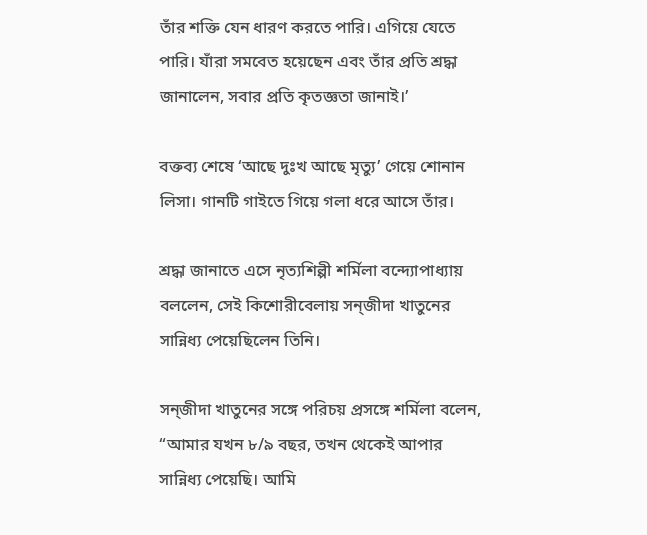তাঁর শক্তি যেন ধারণ করতে পারি। এগিয়ে যেতে পারি। যাঁরা সমবেত হয়েছেন এবং তাঁর প্রতি শ্রদ্ধা জানালেন, সবার প্রতি কৃতজ্ঞতা জানাই।’

বক্তব্য শেষে ‘আছে দুঃখ আছে মৃত্যু’ গেয়ে শোনান লিসা। গানটি গাইতে গিয়ে গলা ধরে আসে তাঁর।

শ্রদ্ধা জানাতে এসে নৃত্যশিল্পী শর্মিলা বন্দ্যোপাধ্যায় বললেন, সেই কিশোরীবেলায় সন‌্জীদা খাতুনের সান্নিধ্য পেয়েছিলেন তিনি।

সন‌্জীদা খাতুনের সঙ্গে পরিচয় প্রসঙ্গে শর্মিলা বলেন, “আমার যখন ৮/৯ বছর, তখন থেকেই আপার সান্নিধ্য পেয়েছি। আমি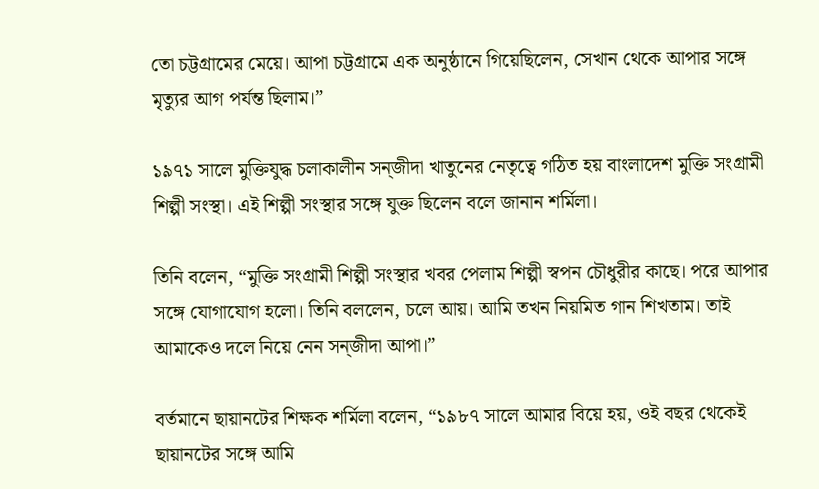তো চট্টগ্রামের মেয়ে। আপা চট্টগ্রামে এক অনুষ্ঠানে গিয়েছিলেন, সেখান থেকে আপার সঙ্গে মৃত্যুর আগ পর্যন্ত ছিলাম।”

১৯৭১ সালে মুক্তিযুদ্ধ চলাকালীন সন‌্জীদা খাতুনের নেতৃত্বে গঠিত হয় বাংলাদেশ মুক্তি সংগ্রামী শিল্পী সংস্থা। এই শিল্পী সংস্থার সঙ্গে যুক্ত ছিলেন বলে জানান শর্মিলা।

তিনি বলেন, “মুক্তি সংগ্রামী শিল্পী সংস্থার খবর পেলাম শিল্পী স্বপন চৌধুরীর কাছে। পরে আপার সঙ্গে যোগাযোগ হলো। তিনি বললেন, চলে আয়। আমি তখন নিয়মিত গান শিখতাম। তাই আমাকেও দলে নিয়ে নেন সন‌্জীদা আপা।”

বর্তমানে ছায়ানটের শিক্ষক শর্মিলা বলেন, “১৯৮৭ সালে আমার বিয়ে হয়, ওই বছর থেকেই ছায়ানটের সঙ্গে আমি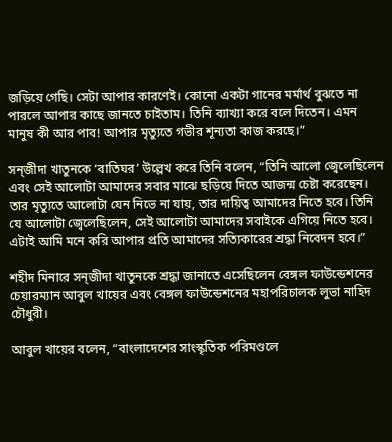জড়িয়ে গেছি। সেটা আপার কারণেই। কোনো একটা গানের মর্মার্থ বুঝতে না পারলে আপার কাছে জানতে চাইতাম। তিনি ব্যাখ্যা করে বলে দিতেন। এমন মানুষ কী আর পাব! আপার মৃত্যুতে গভীর শূন্যতা কাজ করছে।”

সন‌্জীদা খাতুনকে ‘বাতিঘর’ উল্লেখ করে তিনি বলেন, “তিনি আলো জ্বেলেছিলেন এবং সেই আলোটা আমাদের সবার মাঝে ছড়িয়ে দিতে আজন্ম চেষ্টা করেছেন। তার মৃত্যুতে আলোটা যেন নিভে না যায়, তার দায়িত্ব আমাদের নিতে হবে। তিনি যে আলোটা জ্বেলেছিলেন, সেই আলোটা আমাদের সবাইকে এগিয়ে নিতে হবে। এটাই আমি মনে করি আপার প্রতি আমাদের সত্যিকারের শ্রদ্ধা নিবেদন হবে।”

শহীদ মিনারে সন‌্জীদা খাতুনকে শ্রদ্ধা জানাতে এসেছিলেন বেঙ্গল ফাউন্ডেশনের চেয়ারম্যান আবুল খায়ের এবং বেঙ্গল ফাউন্ডেশনের মহাপরিচালক লুভা নাহিদ চৌধুরী।

আবুল খায়ের বলেন, “বাংলাদেশের সাংস্কৃতিক পরিমণ্ডলে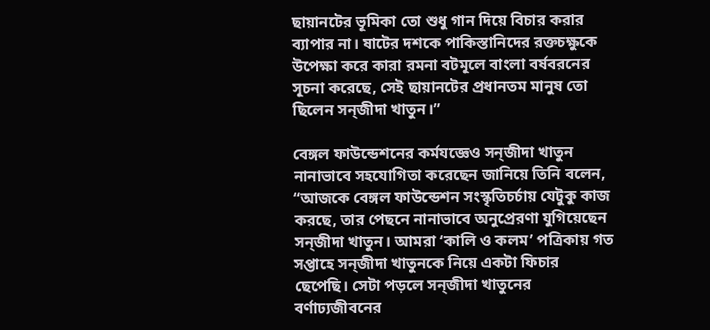ছায়ানটের ভূমিকা তো শুধু গান দিয়ে বিচার করার ব্যাপার না। ষাটের দশকে পাকিস্তানিদের রক্তচক্ষুকে উপেক্ষা করে কারা রমনা বটমূলে বাংলা বর্ষবরনের সূচনা করেছে, সেই ছায়ানটের প্রধানতম মানুষ তো ছিলেন সন‌্জীদা খাতুন।”

বেঙ্গল ফাউন্ডেশনের কর্মযজ্ঞেও সন‌্জীদা খাতুন নানাভাবে সহযোগিতা করেছেন জানিয়ে তিনি বলেন, “আজকে বেঙ্গল ফাউন্ডেশন সংস্কৃতিচর্চায় যেটুকু কাজ করছে, তার পেছনে নানাভাবে অনুপ্রেরণা যুগিয়েছেন সন‌্জীদা খাতুন। আমরা ‘কালি ও কলম’ পত্রিকায় গত সপ্তাহে সন‌্জীদা খাতুনকে নিয়ে একটা ফিচার ছেপেছি। সেটা পড়লে সন‌্জীদা খাতুনের বর্ণাঢ্যজীবনের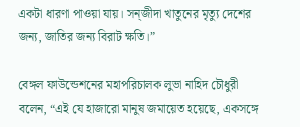একটা ধারণা পাওয়া যায়। সন‌্জীদা খাতুনের মৃত্যু দেশের জন্য, জাতির জন্য বিরাট ক্ষতি।”

বেঙ্গল ফাউন্ডেশনের মহাপরিচালক লুভা নাহিদ চৌধুরী বলেন, “এই যে হাজারো মানুষ জমায়েত হয়েছে, একসঙ্গে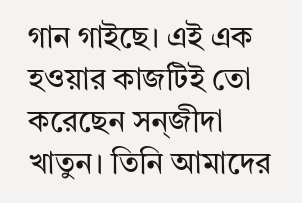গান গাইছে। এই এক হওয়ার কাজটিই তো করেছেন সন‌্জীদা খাতুন। তিনি আমাদের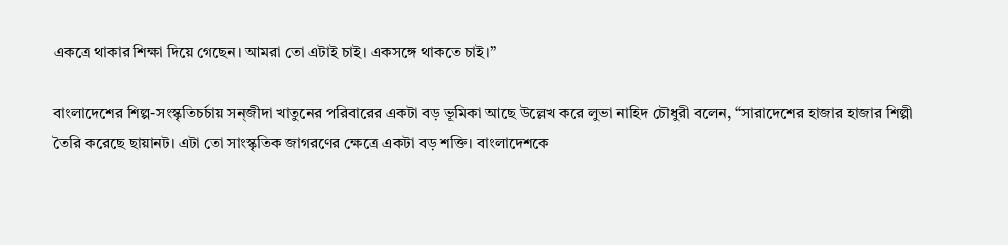একত্রে থাকার শিক্ষা দিয়ে গেছেন। আমরা তো এটাই চাই। একসঙ্গে থাকতে চাই।”

বাংলাদেশের শিল্প-সংস্কৃতিচর্চায় সন‌্জীদা খাতুনের পরিবারের একটা বড় ভূমিকা আছে উল্লেখ করে লুভা নাহিদ চৌধুরী বলেন, “সারাদেশের হাজার হাজার শিল্পী তৈরি করেছে ছায়ানট। এটা তো সাংস্কৃতিক জাগরণের ক্ষেত্রে একটা বড় শক্তি। বাংলাদেশকে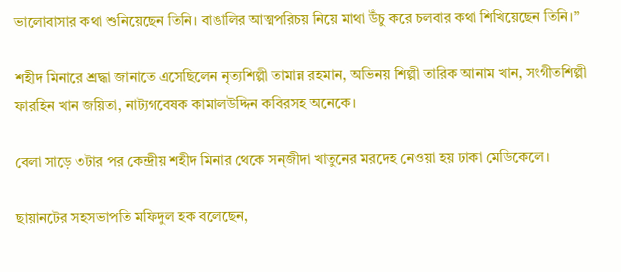ভালোবাসার কথা শুনিয়েছেন তিনি। বাঙালির আত্মপরিচয় নিয়ে মাথা উঁচু করে চলবার কথা শিখিয়েছেন তিনি।”

শহীদ মিনারে শ্রদ্ধা জানাতে এসেছিলেন নৃত্যশিল্পী তামান্ন রহমান, অভিনয় শিল্পী তারিক আনাম খান, সংগীতশিল্পী ফারহিন খান জয়িতা, নাট্যগবেষক কামালউদ্দিন কবিরসহ অনেকে।

বেলা সাড়ে ৩টার পর কেন্দ্রীয় শহীদ মিনার থেকে সন‌্জীদা খাতুনের মরদেহ নেওয়া হয় ঢাকা মেডিকেলে।

ছায়ানটের সহসভাপতি মফিদুল হক বলেছেন,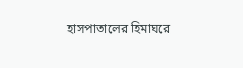হাসপাতালের হিমাঘরে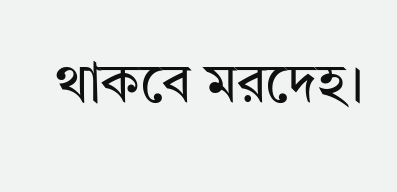থাকবে মরদেহ।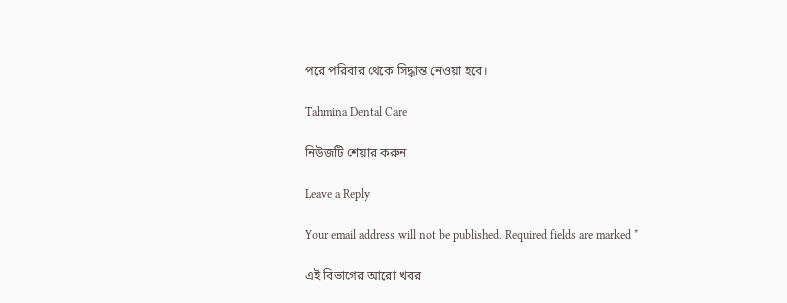পরে পরিবার থেকে সিদ্ধান্ত নেওয়া হবে।

Tahmina Dental Care

নিউজটি শেয়ার করুন

Leave a Reply

Your email address will not be published. Required fields are marked *

এই বিভাগের আরো খবর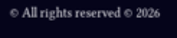© All rights reserved © 2026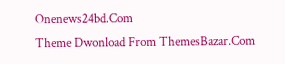Onenews24bd.Com
Theme Dwonload From ThemesBazar.Com